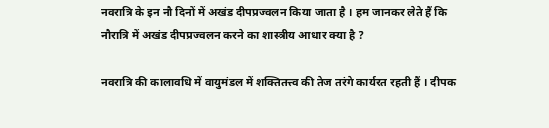नवरात्रि के इन नौ दिनों में अखंड दीपप्रज्वलन किया जाता है । हम जानकर लेते हैं कि नौरात्रि में अखंड दीपप्रज्वलन करने का शास्त्रीय आधार क्या है ?

नवरात्रि की कालावधि में वायुमंडल में शक्तितत्त्व की तेज तरंगे कार्यरत रहती हैं । दीपक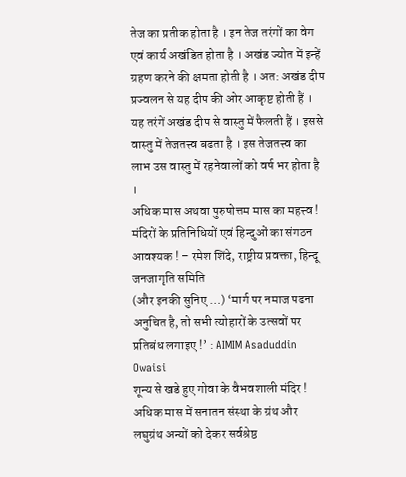तेज का प्रतीक होता है । इन तेज तरंगों का वेग एवं कार्य अखंडित होता है । अखंड ज्योत में इन्हें ग्रहण करने की क्षमता होती है । अत: अखंड दीप प्रज्वलन से यह दीप की ओर आकृष्ट होती हैं । यह तरंगें अखंड दीप से वास्तु में फैलती हैं । इससे वास्तु में तेजतत्त्व बढता है । इस तेजतत्त्व का लाभ उस वास्तु में रहनेवालों को वर्ष भर होता है ।
अधिक मास अथवा पुरुषोत्तम मास का महत्त्व !
मंदिरों के प्रतिनिधियों एवं हिन्दुओं का संगठन आवश्यक ! – रमेश शिंदे, राष्ट्रीय प्रवक्ता, हिन्दू जनजागृति समिति
(और इनकी सुनिए …) ‘मार्ग पर नमाज पढना अनुचित है, तो सभी त्योहारों के उत्सवों पर प्रतिबंध लगाइए !’ : AIMIM Asaduddin Owaisi
शून्य से खडे हुए गोवा के वैभवशाली मंदिर !
अधिक मास में सनातन संस्था के ग्रंथ और लघुग्रंथ अन्यों को देकर सर्वश्रेष्ठ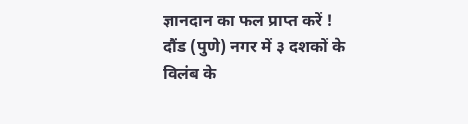ज्ञानदान का फल प्राप्त करें !
दौंड (पुणे) नगर में ३ दशकों के विलंब के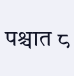पश्चात ८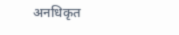अनधिकृत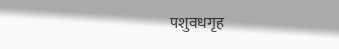पशुवधगृह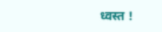ध्वस्त !